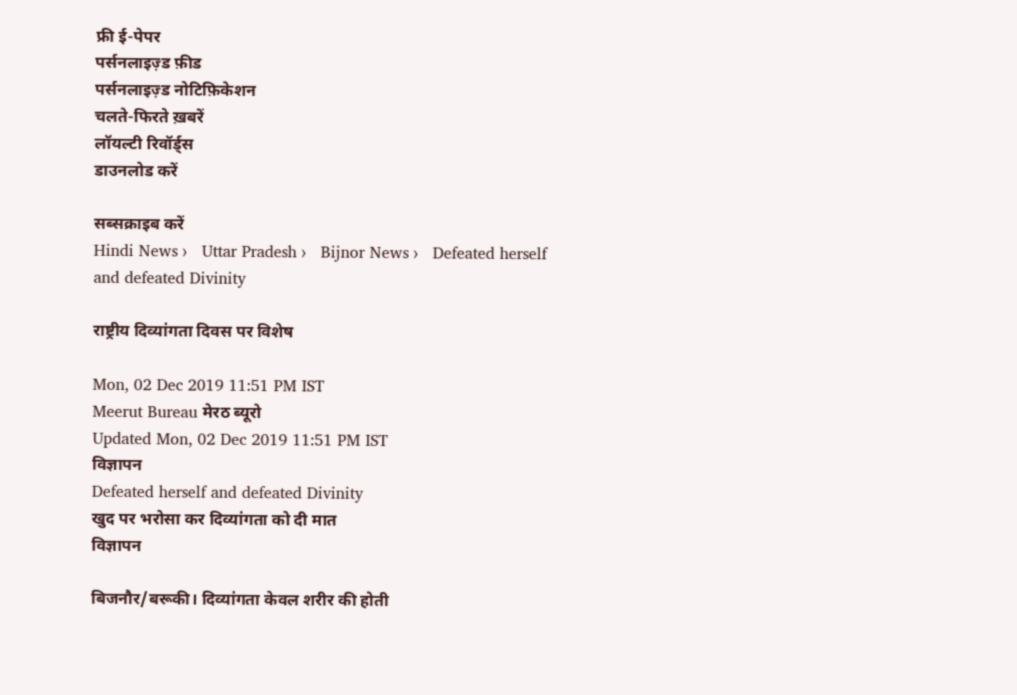फ्री ई-पेपर
पर्सनलाइज़्ड फ़ीड
पर्सनलाइज़्ड नोटिफ़िकेशन
चलते-फिरते ख़बरें
लॉयल्टी रिवॉर्ड्स
डाउनलोड करें

सब्सक्राइब करें
Hindi News ›   Uttar Pradesh ›   Bijnor News ›   Defeated herself and defeated Divinity

राष्ट्रीय दिव्यांगता दिवस पर विशेष

Mon, 02 Dec 2019 11:51 PM IST
Meerut Bureau मेरठ ब्यूरो
Updated Mon, 02 Dec 2019 11:51 PM IST
विज्ञापन
Defeated herself and defeated Divinity
खुद पर भरोसा कर दिव्यांगता को दी मात
विज्ञापन

बिजनौर/बरूकी। दिव्यांगता केवल शरीर की होती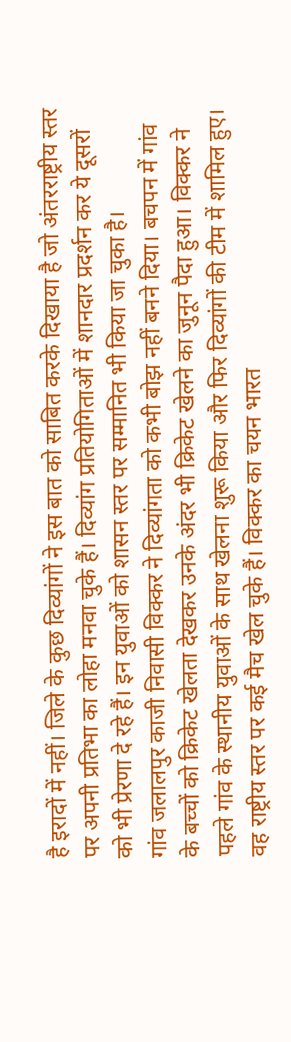है इरादों में नहीं। जिले के कुछ दिव्यांगों ने इस बात को साबित करके दिखाया है जो अंतरराष्ट्रीय स्तर पर अपनी प्रतिभा का लोहा मनवा चुके हैं। दिव्यांग प्रतियोगिताओं में शानदार प्रदर्शन कर ये दूसरों को भी प्रेरणा दे रहे हैं। इन युवाओं को शासन स्तर पर सम्मानित भी किया जा चुका है।
गांव जलालपुर काजी निवासी विक्कर ने दिव्यांगता को कभी बोझ नहीं बनने दिया। बचपन में गांव के बच्चों को क्रिकेट खेलता देखकर उनके अंदर भी क्रिकेट खेलने का जुनून पैदा हुआ। विक्कर ने पहले गांव के स्थानीय युवाओं के साथ खेलना शुरू किया और फिर दिव्यांगों की टीम में शामिल हुए। वह राष्ट्रीय स्तर पर कई मैच खेल चुके हैं। विक्कर का चयन भारत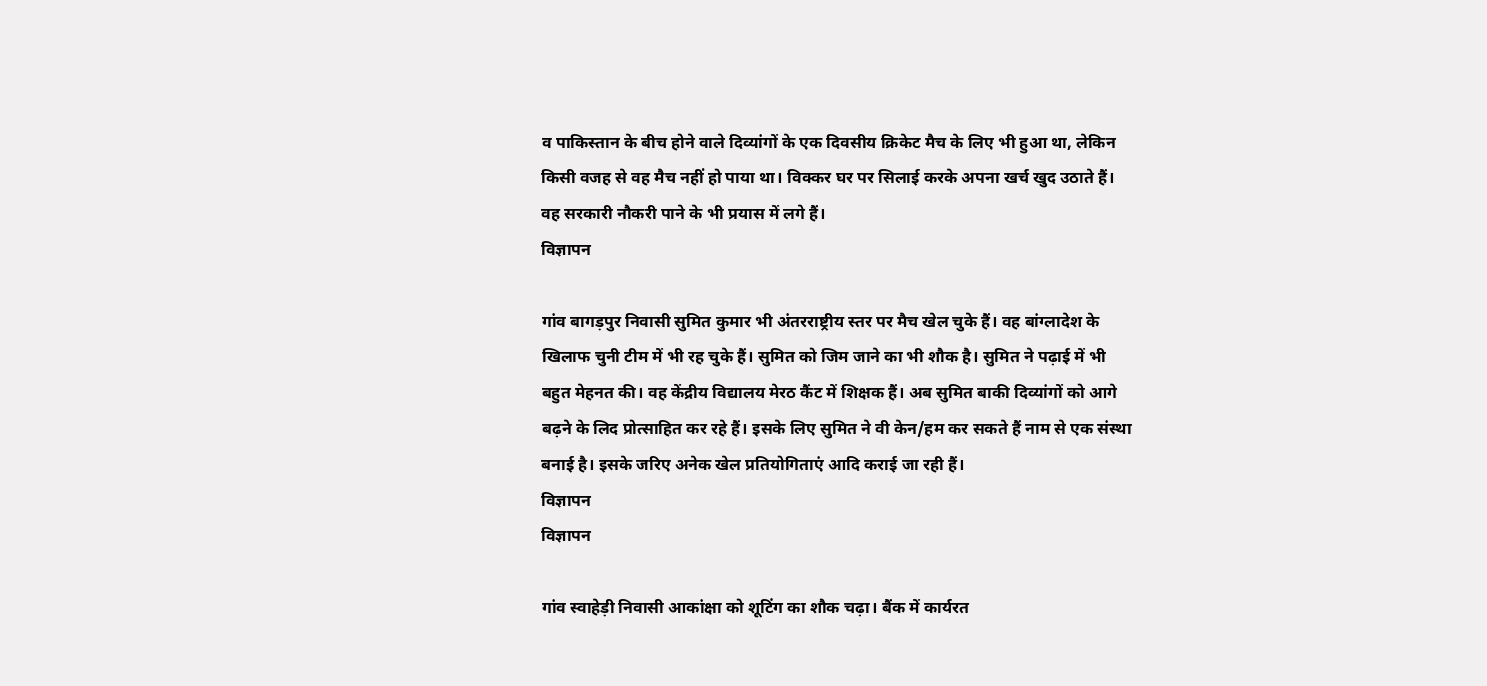व पाकिस्तान के बीच होने वाले दिव्यांगों के एक दिवसीय क्रिकेट मैच के लिए भी हुआ था, लेकिन किसी वजह से वह मैच नहीं हो पाया था। विक्कर घर पर सिलाई करके अपना खर्च खुद उठाते हैं। वह सरकारी नौकरी पाने के भी प्रयास में लगे हैं।
विज्ञापन

गांव बागड़पुर निवासी सुमित कुमार भी अंतरराष्ट्रीय स्तर पर मैच खेल चुके हैं। वह बांग्लादेश के खिलाफ चुनी टीम में भी रह चुके हैं। सुमित को जिम जाने का भी शौक है। सुमित ने पढ़ाई में भी बहुत मेहनत की। वह केंद्रीय विद्यालय मेरठ कैंट में शिक्षक हैं। अब सुमित बाकी दिव्यांगों को आगे बढ़ने के लिद प्रोत्साहित कर रहे हैं। इसके लिए सुमित ने वी केन/हम कर सकते हैं नाम से एक संस्था बनाई है। इसके जरिए अनेक खेल प्रतियोगिताएं आदि कराई जा रही हैं।
विज्ञापन
विज्ञापन

गांव स्वाहेड़ी निवासी आकांक्षा को शूटिंग का शौक चढ़ा। बैंक में कार्यरत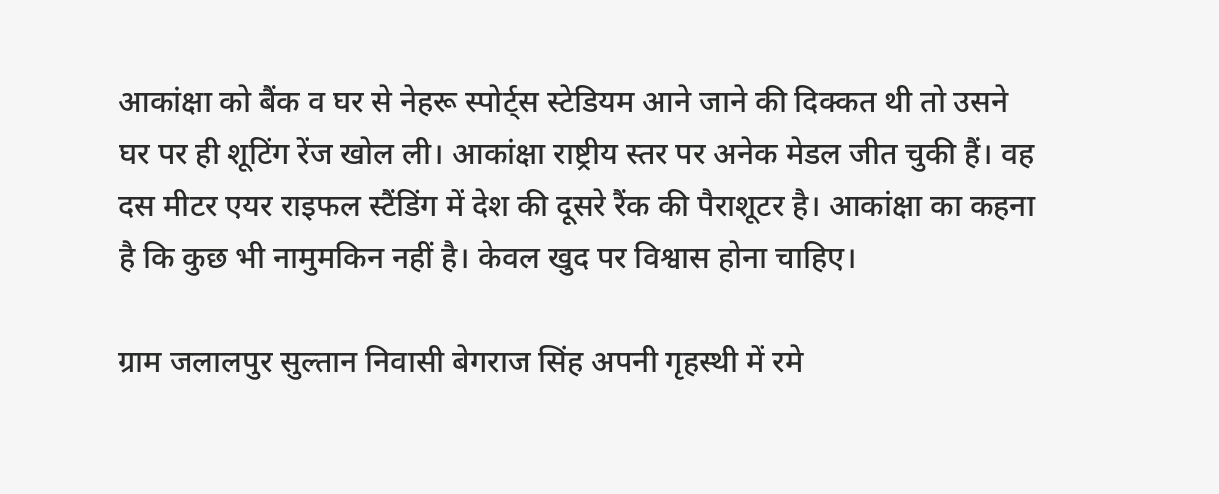आकांक्षा को बैंक व घर से नेहरू स्पोर्ट्स स्टेडियम आने जाने की दिक्कत थी तो उसने घर पर ही शूटिंग रेंज खोल ली। आकांक्षा राष्ट्रीय स्तर पर अनेक मेडल जीत चुकी हैं। वह दस मीटर एयर राइफल स्टैंडिंग में देश की दूसरे रैंक की पैराशूटर है। आकांक्षा का कहना है कि कुछ भी नामुमकिन नहीं है। केवल खुद पर विश्वास होना चाहिए।

ग्राम जलालपुर सुल्तान निवासी बेगराज सिंह अपनी गृहस्थी में रमे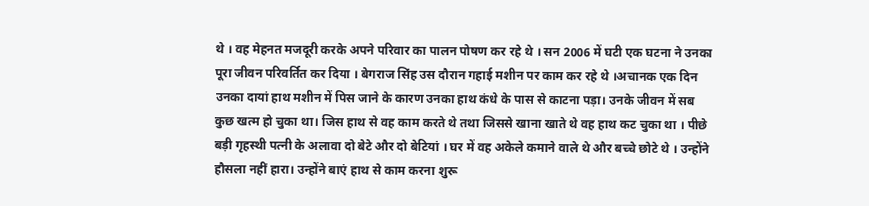थे । वह मेहनत मजदूरी करके अपने परिवार का पालन पोषण कर रहे थे । सन 2006 में घटी एक घटना ने उनका पूरा जीवन परिवर्तित कर दिया । बेगराज सिंह उस दौरान गहाई मशीन पर काम कर रहे थे ।अचानक एक दिन उनका दायां हाथ मशीन में पिस जाने के कारण उनका हाथ कंधे के पास से काटना पड़ा। उनके जीवन में सब कुछ खत्म हो चुका था। जिस हाथ से वह काम करते थे तथा जिससे खाना खाते थे वह हाथ कट चुका था । पीछे बड़ी गृहस्थी पत्नी के अलावा दो बेटे और दो बेटियां । घर में वह अकेले कमाने वाले थे और बच्चे छोटे थे । उन्होंने हौसला नहीं हारा। उन्होंने बाएं हाथ से काम करना शुरू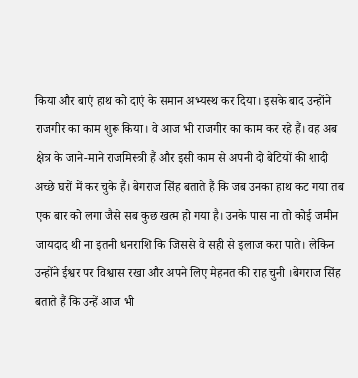किया और बाएं हाथ को दाएं के समान अभ्यस्थ कर दिया। इसके बाद उन्होंने राजगीर का काम शुरू किया। वे आज भी राजगीर का काम कर रहे हैं। वह अब क्षेत्र के जाने-माने राजमिस्त्री हैं और इसी काम से अपनी दो बेटियों की शादी अच्छे घरों में कर चुके हैं। बेगराज सिंह बताते हैं कि जब उनका हाथ कट गया तब एक बार को लगा जैसे सब कुछ खत्म हो गया है। उनके पास ना तो कोई जमीन जायदाद थी ना इतनी धनराशि कि जिससे वे सही से इलाज करा पाते। लेकिन उन्होंने ईश्वर पर विश्वास रखा और अपने लिए मेहनत की राह चुनी ।बेगराज सिंह बताते हैं कि उन्हें आज भी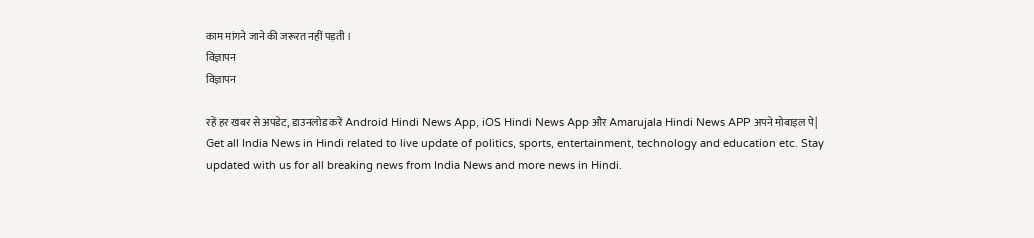काम मांगने जाने की जरूरत नहीं पड़ती ।
विज्ञापन
विज्ञापन

रहें हर खबर से अपडेट, डाउनलोड करें Android Hindi News App, iOS Hindi News App और Amarujala Hindi News APP अपने मोबाइल पे|
Get all India News in Hindi related to live update of politics, sports, entertainment, technology and education etc. Stay updated with us for all breaking news from India News and more news in Hindi.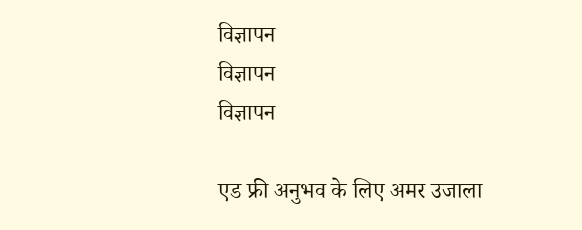विज्ञापन
विज्ञापन
विज्ञापन

एड फ्री अनुभव के लिए अमर उजाला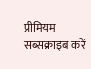प्रीमियम सब्सक्राइब करें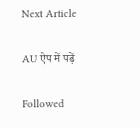Next Article

AU ऐप में पढ़ें

Followed